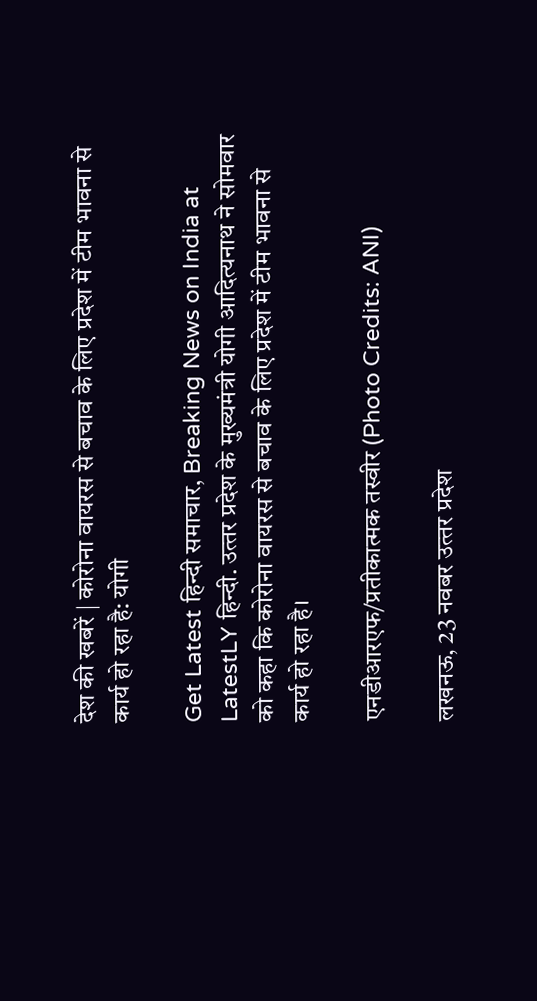देश की खबरें | कोरोना वायरस से बचाव के लिए प्रदेश में टीम भावना से कार्य हो रहा है: योगी

Get Latest हिन्दी समाचार, Breaking News on India at LatestLY हिन्दी. उत्‍तर प्रदेश के मुख्‍यमंत्री योगी आदित्‍यनाथ ने सोमवार को कहा कि कोरोना वायरस से बचाव के लिए प्रदेश में टीम भावना से कार्य हो रहा है।

एनडीआरएफ/प्रतीकात्मक तस्वीर (Photo Credits: ANI)

लखनऊ, 23 नवबर उत्‍तर प्रदेश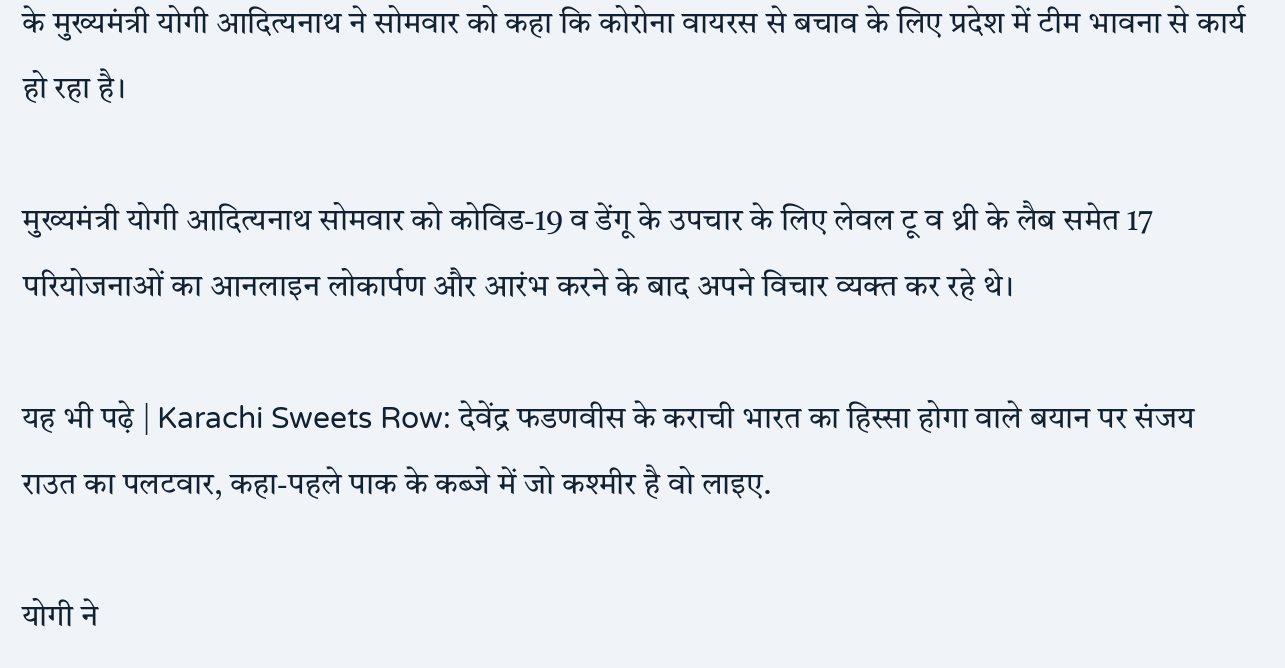के मुख्‍यमंत्री योगी आदित्‍यनाथ ने सोमवार को कहा कि कोरोना वायरस से बचाव के लिए प्रदेश में टीम भावना से कार्य हो रहा है।

मुख्‍यमंत्री योगी आदित्‍यनाथ सोमवार को कोविड-19 व डेंगू के उपचार के लिए लेवल टू व थ्री के लैब समेत 17 परियोजनाओं का आनलाइन लोकार्पण और आरंभ करने के बाद अपने विचार व्‍यक्‍त कर रहे थे।

यह भी पढ़े | Karachi Sweets Row: देवेंद्र फडणवीस के कराची भारत का हिस्सा होगा वाले बयान पर संजय राउत का पलटवार, कहा-पहले पाक के कब्जे में जो कश्मीर है वो लाइए.

योगी ने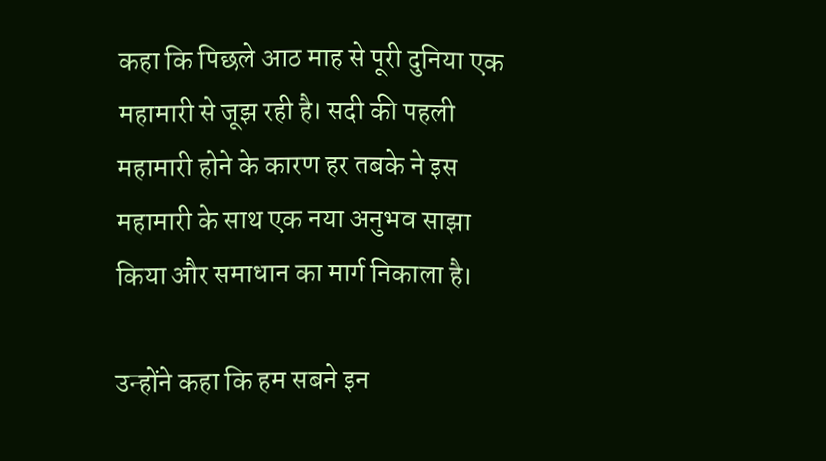कहा कि पिछले आठ माह से पूरी दुनिया एक महामारी से जूझ रही है। सदी की पहली महामारी होने के कारण हर तबके ने इस महामारी के साथ एक नया अनुभव साझा किया और समाधान का मार्ग निकाला है।

उन्‍होंने कहा कि हम सबने इन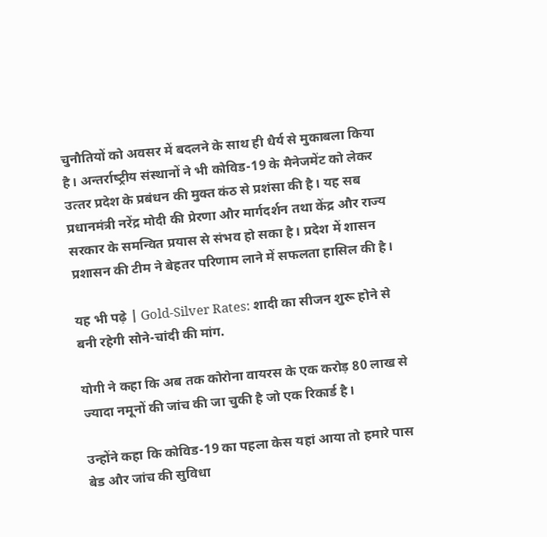चुनौतियों को अवसर में बदलने के साथ ही धैर्य से मुकाबला किया है। अन्‍तर्राष्‍ट्रीय संस्‍थानों ने भी कोविड-19 के मैनेजमेंट को लेकर उत्‍तर प्रदेश के प्रबंधन की मुक्‍त कंठ से प्रशंसा की है। यह सब प्रधानमंत्री नरेंद्र मोदी की प्रेरणा और मार्गदर्शन तथा केंद्र और राज्‍य सरकार के समन्वित प्रयास से संभव हो सका है। प्रदेश में शासन प्रशासन की टीम ने बेहतर परिणाम लाने में सफलता हासिल की है।

यह भी पढ़े | Gold-Silver Rates: शादी का सीजन शुरू होने से बनी रहेगी सोने-चांदी की मांग.

योगी ने कहा कि अब तक कोरोना वायरस के एक करोड़ 80 लाख से ज्‍यादा नमूनों की जांच की जा चुकी है जो एक रिकार्ड है।

उन्‍होंने कहा कि कोविड-19 का पहला केस यहां आया तो हमारे पास बेड और जांच की सुविधा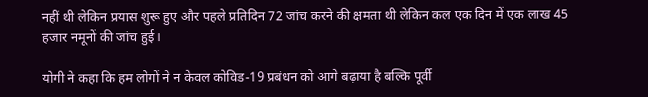नहीं थी लेकिन प्रयास शुरू हुए और पहले प्रतिदिन 72 जांच करने की क्षमता थी लेकिन कल एक दिन में एक लाख 45 हजार नमूनों की जांच हुई।

योगी ने कहा कि ह‍म लोगों ने न केवल कोविड-19 प्रबंधन को आगे बढ़ाया है बल्कि पूर्वी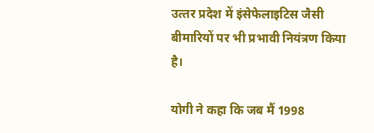उत्‍तर प्रदेश में इंसेफेलाइटिस जैसी बीमारियों पर भी प्रभावी नियंत्रण किया है।

योगी ने कहा कि जब मैं 1998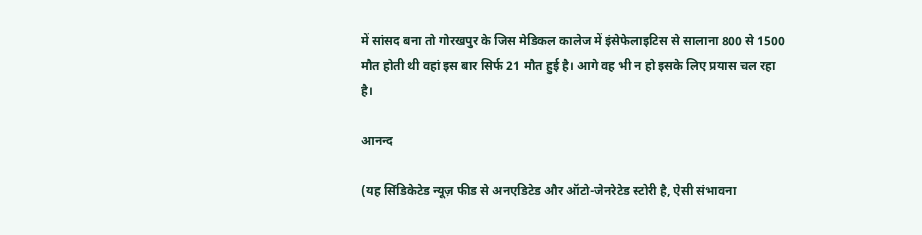में सांसद बना तो गोरखपुर के जिस मेडिकल कालेज में इंसेफेलाइटिस से सालाना 800 से 1500 मौत होती थी वहां इस बार सिर्फ 21 मौत हुई है। आगे वह भी न हो इसके लिए प्रयास चल रहा है।

आनन्‍द

(यह सिंडिकेटेड न्यूज़ फीड से अनएडिटेड और ऑटो-जेनरेटेड स्टोरी है, ऐसी संभावना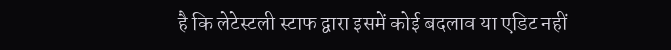है कि लेटेस्टली स्टाफ द्वारा इसमें कोई बदलाव या एडिट नहीं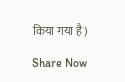किया गया है)

Share Now